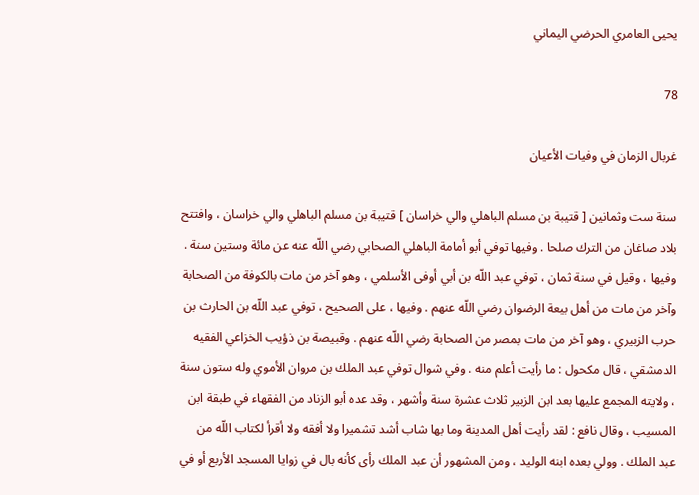يحيى العامري الحرضي اليماني

78

غربال الزمان في وفيات الأعيان

سنة ست وثمانين [ قتيبة بن مسلم الباهلي والي خراسان ] قتيبة بن مسلم الباهلي والي خراسان ، وافتتح بلاد صاغان من الترك صلحا . وفيها توفي أبو أمامة الباهلي الصحابي رضي اللّه عنه عن مائة وستين سنة . وفيها ، وقيل في سنة ثمان ، توفي عبد اللّه بن أبي أوفى الأسلمي ، وهو آخر من مات بالكوفة من الصحابة وآخر من مات من أهل بيعة الرضوان رضي اللّه عنهم . وفيها ، على الصحيح ، توفي عبد اللّه بن الحارث بن حرب الزبيري ، وهو آخر من مات بمصر من الصحابة رضي اللّه عنهم . وقبيصة بن ذؤيب الخزاعي الفقيه الدمشقي ، قال مكحول : ما رأيت أعلم منه . وفي شوال توفي عبد الملك بن مروان الأموي وله ستون سنة ، ولايته المجمع عليها بعد ابن الزبير ثلاث عشرة سنة وأشهر ، وقد عده أبو الزناد من الفقهاء في طبقة ابن المسيب ، وقال نافع : لقد رأيت أهل المدينة وما بها شاب أشد تشميرا ولا أفقه ولا أقرأ لكتاب اللّه من عبد الملك . وولي بعده ابنه الوليد ، ومن المشهور أن عبد الملك رأى كأنه بال في زوايا المسجد الأربع أو في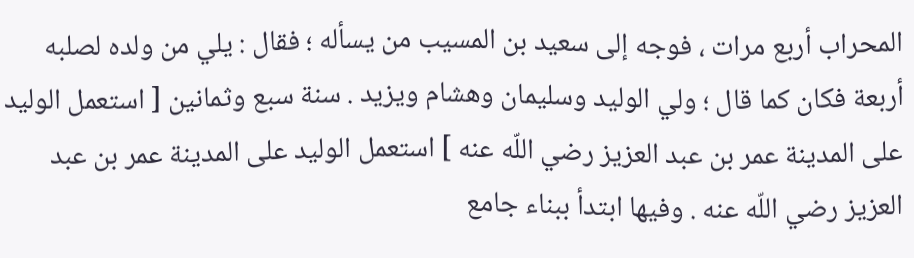المحراب أربع مرات ، فوجه إلى سعيد بن المسيب من يسأله ؛ فقال : يلي من ولده لصلبه أربعة فكان كما قال ؛ ولي الوليد وسليمان وهشام ويزيد . سنة سبع وثمانين [ استعمل الوليد على المدينة عمر بن عبد العزيز رضي اللّه عنه ] استعمل الوليد على المدينة عمر بن عبد العزيز رضي اللّه عنه . وفيها ابتدأ ببناء جامع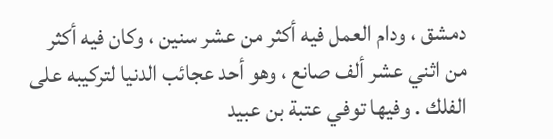دمشق ، ودام العمل فيه أكثر من عشر سنين ، وكان فيه أكثر من اثني عشر ألف صانع ، وهو أحد عجائب الدنيا لتركيبه على الفلك . وفيها توفي عتبة بن عبيد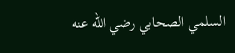السلمي الصحابي رضي اللّه عنه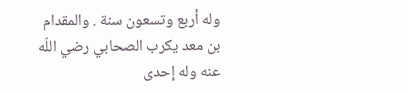وله أربع وتسعون سنة . والمقدام بن معد يكرب الصحابي رضي اللّه عنه وله إحدى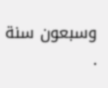وسبعون سنة .